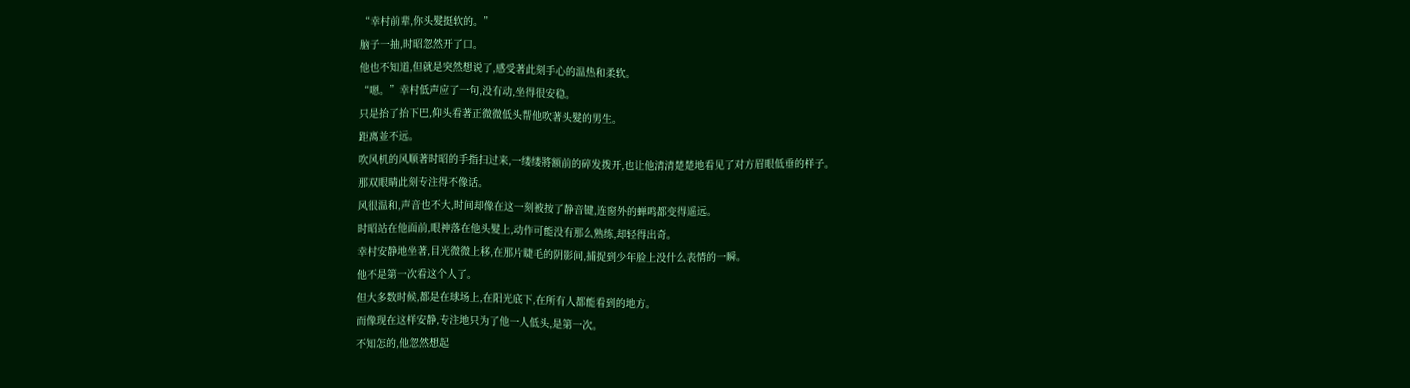“幸村前辈,你头髮挺软的。”
脑子一抽,时昭忽然开了口。
他也不知道,但就是突然想说了,感受著此刻手心的温热和柔软。
“嗯。”幸村低声应了一句,没有动,坐得很安稳。
只是抬了抬下巴,仰头看著正微微低头帮他吹著头髮的男生。
距离並不远。
吹风机的风顺著时昭的手指扫过来,一缕缕將额前的碎发拨开,也让他清清楚楚地看见了对方眉眼低垂的样子。
那双眼睛此刻专注得不像话。
风很温和,声音也不大,时间却像在这一刻被按了静音键,连窗外的蝉鸣都变得遥远。
时昭站在他面前,眼神落在他头髮上,动作可能没有那么熟练,却轻得出奇。
幸村安静地坐著,目光微微上移,在那片睫毛的阴影间,捕捉到少年脸上没什么表情的一瞬。
他不是第一次看这个人了。
但大多数时候,都是在球场上,在阳光底下,在所有人都能看到的地方。
而像现在这样安静,专注地只为了他一人低头,是第一次。
不知怎的,他忽然想起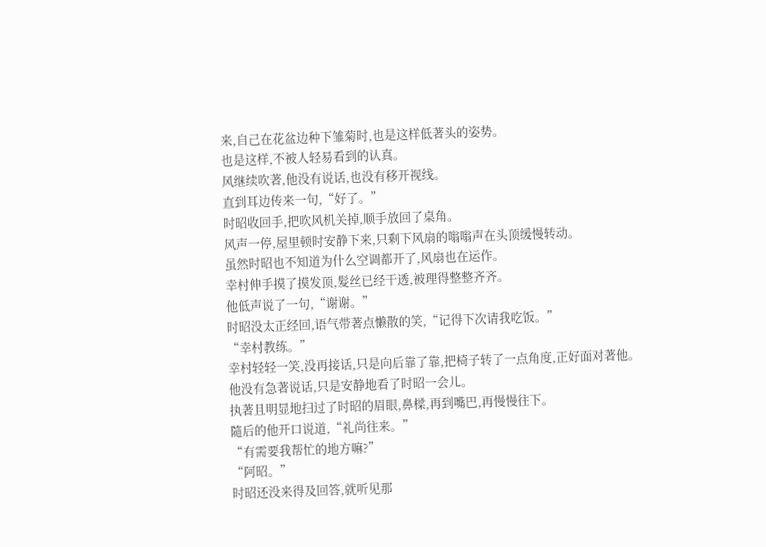来,自己在花盆边种下雏菊时,也是这样低著头的姿势。
也是这样,不被人轻易看到的认真。
风继续吹著,他没有说话,也没有移开视线。
直到耳边传来一句,“好了。”
时昭收回手,把吹风机关掉,顺手放回了桌角。
风声一停,屋里顿时安静下来,只剩下风扇的嗡嗡声在头顶缓慢转动。
虽然时昭也不知道为什么空调都开了,风扇也在运作。
幸村伸手摸了摸发顶,髮丝已经干透,被理得整整齐齐。
他低声说了一句,“谢谢。”
时昭没太正经回,语气带著点懒散的笑,“记得下次请我吃饭。”
“幸村教练。”
幸村轻轻一笑,没再接话,只是向后靠了靠,把椅子转了一点角度,正好面对著他。
他没有急著说话,只是安静地看了时昭一会儿。
执著且明显地扫过了时昭的眉眼,鼻樑,再到嘴巴,再慢慢往下。
隨后的他开口说道,“礼尚往来。”
“有需要我帮忙的地方嘛?”
“阿昭。”
时昭还没来得及回答,就听见那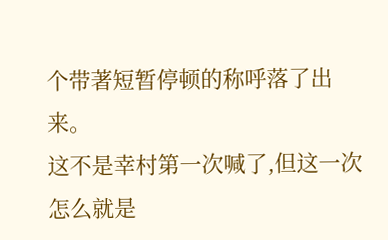个带著短暂停顿的称呼落了出来。
这不是幸村第一次喊了,但这一次怎么就是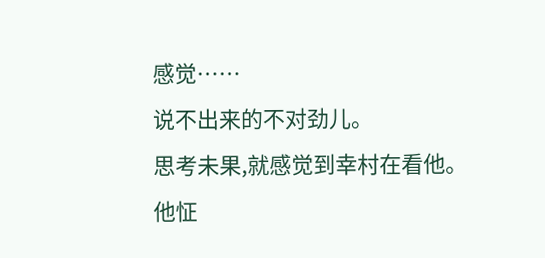感觉……
说不出来的不对劲儿。
思考未果,就感觉到幸村在看他。
他怔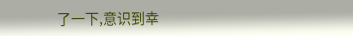了一下,意识到幸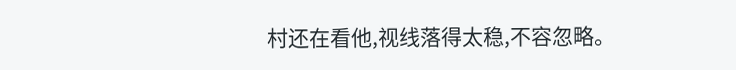村还在看他,视线落得太稳,不容忽略。